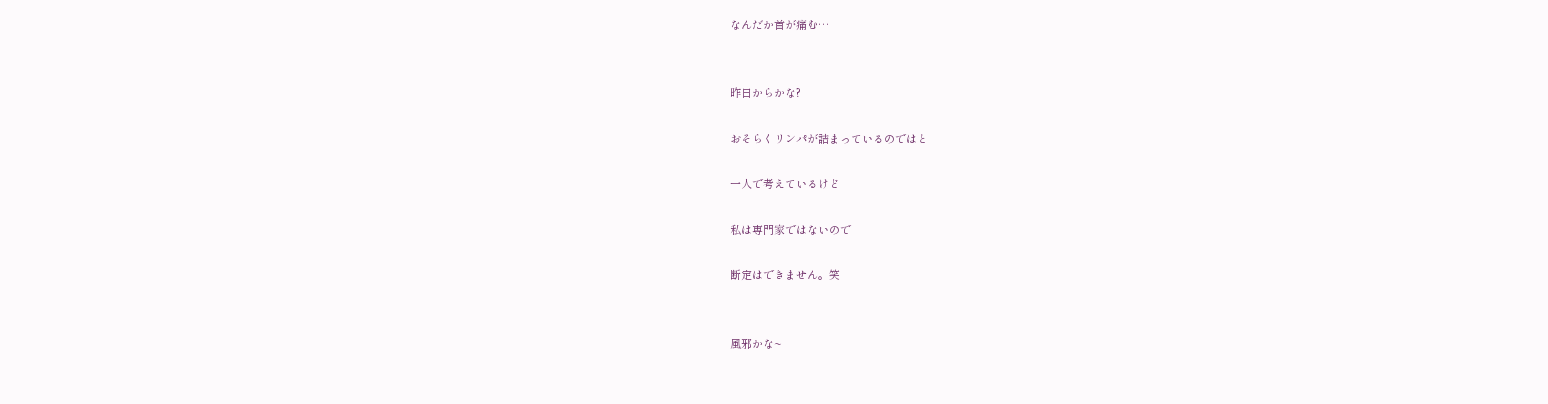なんだか首が痛む…


昨日からかな?

おそらくリンパが詰まっているのではと

一人で考えているけど

私は専門家ではないので

断定はできません。笑


風邪かな~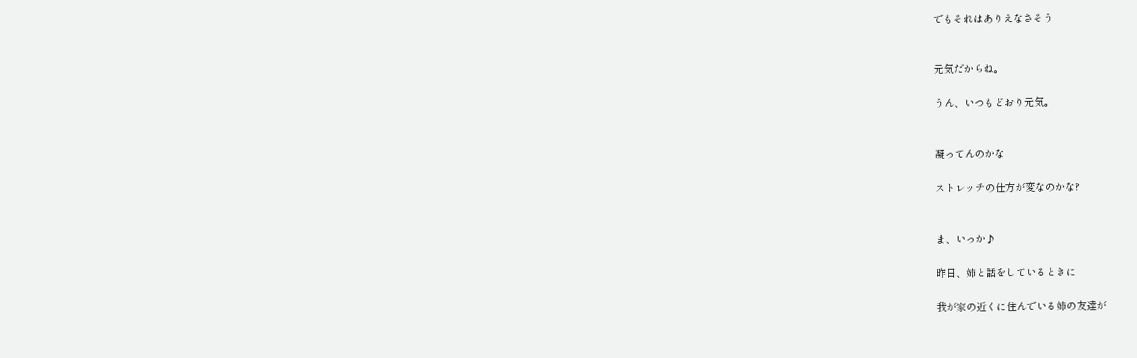でもそれはありえなさそう


元気だからね。

うん、いつもどおり元気。


凝ってんのかな

ストレッチの仕方が変なのかな?


ま、いっか♪

昨日、姉と話をしているときに

我が家の近くに住んでいる姉の友達が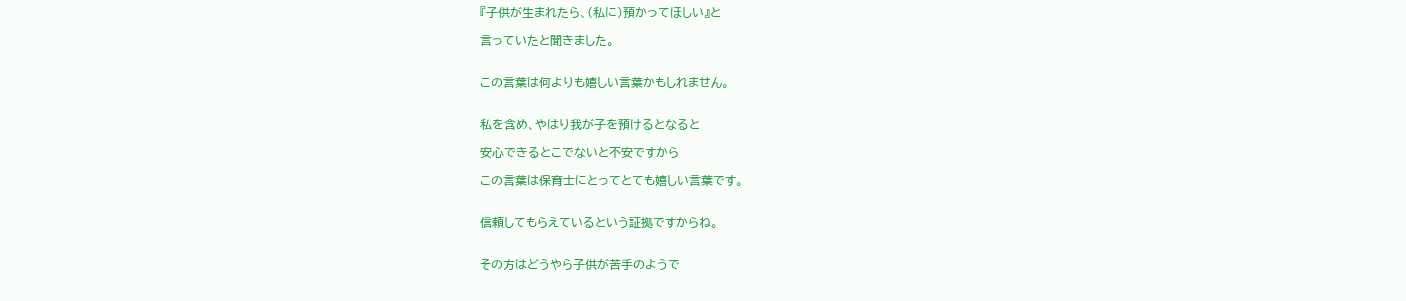『子供が生まれたら、(私に)預かってほしい』と

言っていたと聞きました。


この言葉は何よりも嬉しい言葉かもしれません。


私を含め、やはり我が子を預けるとなると

安心できるとこでないと不安ですから

この言葉は保育士にとってとても嬉しい言葉です。


信頼してもらえているという証拠ですからね。


その方はどうやら子供が苦手のようで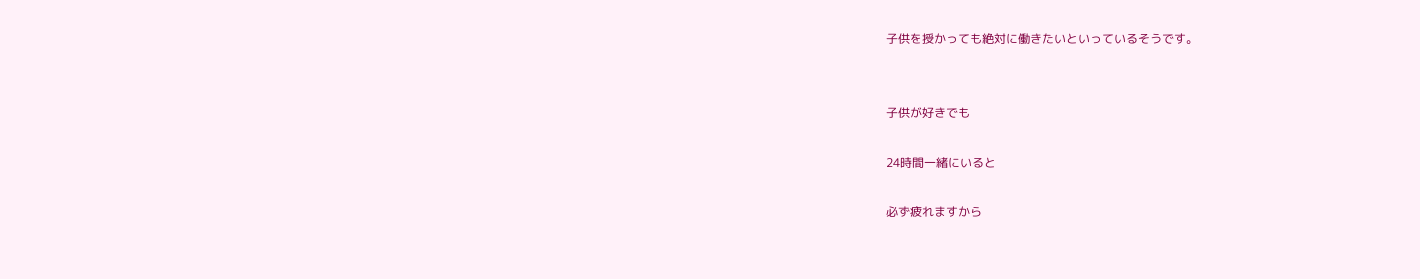子供を授かっても絶対に働きたいといっているそうです。


子供が好きでも

24時間一緒にいると

必ず疲れますから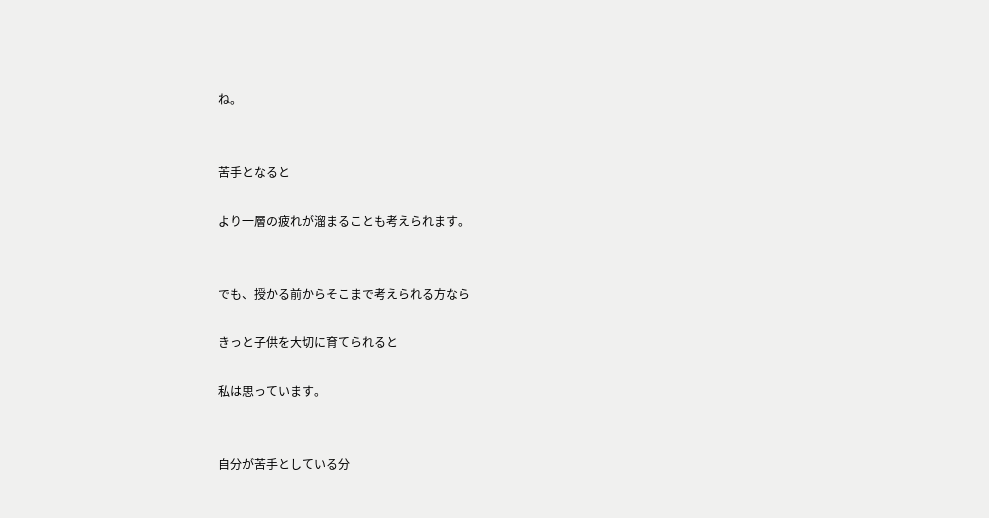ね。


苦手となると

より一層の疲れが溜まることも考えられます。


でも、授かる前からそこまで考えられる方なら

きっと子供を大切に育てられると

私は思っています。


自分が苦手としている分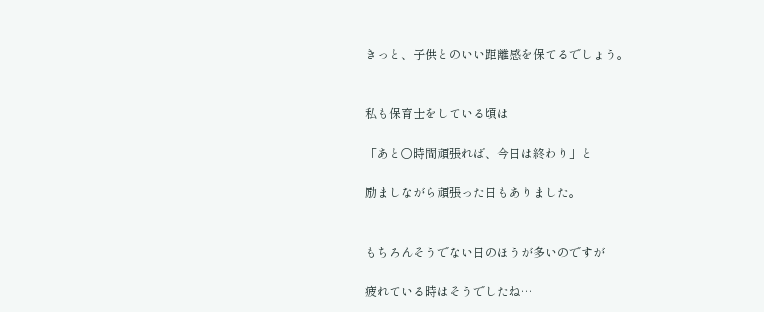きっと、子供とのいい距離感を保てるでしょう。


私も保育士をしている頃は

「あと○時間頑張れば、今日は終わり」と

励ましながら頑張った日もありました。


もちろんそうでない日のほうが多いのですが

疲れている時はそうでしたね…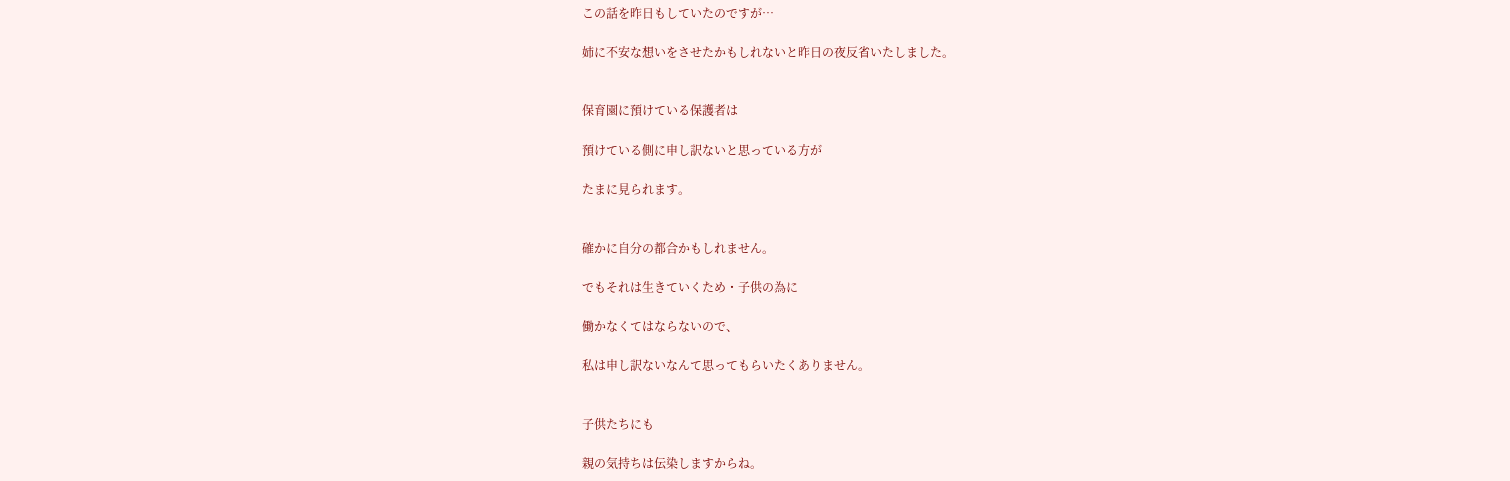この話を昨日もしていたのですが…

姉に不安な想いをさせたかもしれないと昨日の夜反省いたしました。


保育園に預けている保護者は

預けている側に申し訳ないと思っている方が

たまに見られます。


確かに自分の都合かもしれません。

でもそれは生きていくため・子供の為に

働かなくてはならないので、

私は申し訳ないなんて思ってもらいたくありません。


子供たちにも

親の気持ちは伝染しますからね。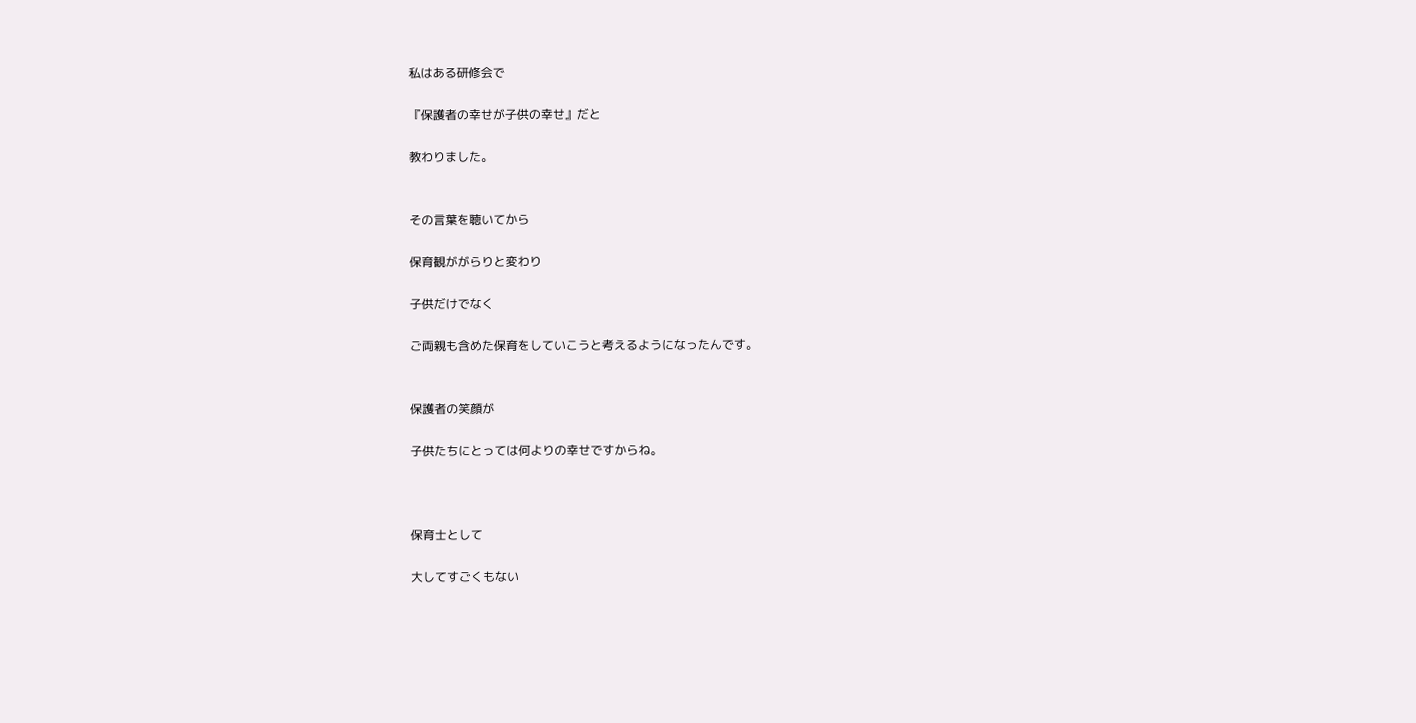私はある研修会で

『保護者の幸せが子供の幸せ』だと

教わりました。


その言葉を聴いてから

保育観ががらりと変わり

子供だけでなく

ご両親も含めた保育をしていこうと考えるようになったんです。


保護者の笑顔が

子供たちにとっては何よりの幸せですからね。



保育士として

大してすごくもない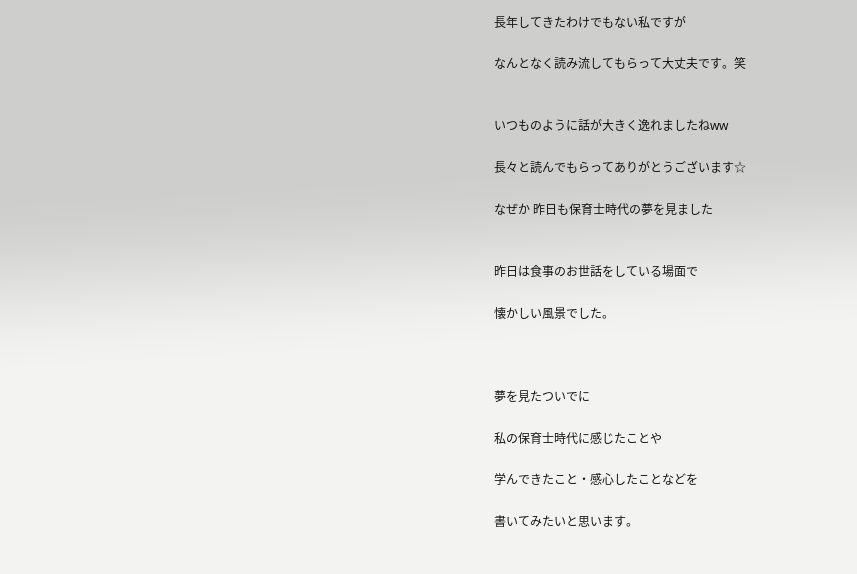長年してきたわけでもない私ですが

なんとなく読み流してもらって大丈夫です。笑


いつものように話が大きく逸れましたねww

長々と読んでもらってありがとうございます☆

なぜか 昨日も保育士時代の夢を見ました


昨日は食事のお世話をしている場面で

懐かしい風景でした。



夢を見たついでに

私の保育士時代に感じたことや

学んできたこと・感心したことなどを

書いてみたいと思います。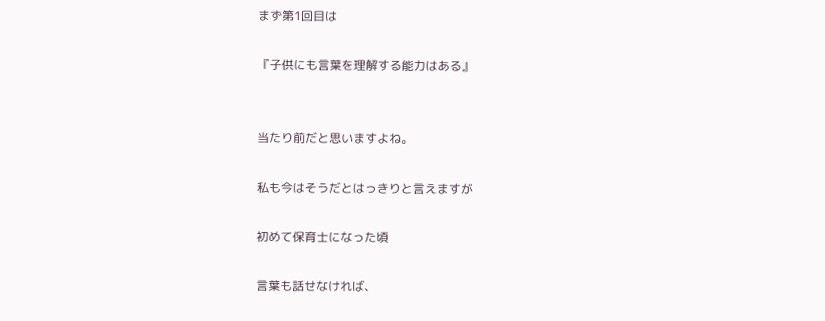まず第1回目は

『子供にも言葉を理解する能力はある』


当たり前だと思いますよね。

私も今はそうだとはっきりと言えますが

初めて保育士になった頃

言葉も話せなければ、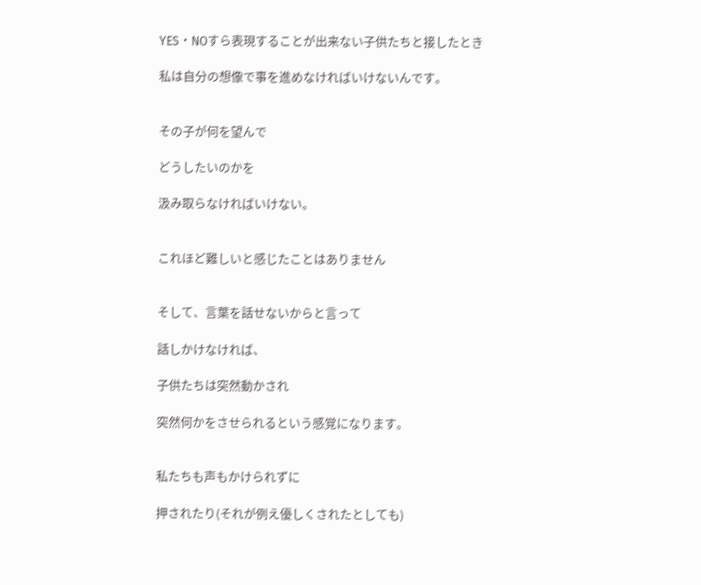YES・NOすら表現することが出来ない子供たちと接したとき

私は自分の想像で事を進めなければいけないんです。


その子が何を望んで

どうしたいのかを

汲み取らなければいけない。


これほど難しいと感じたことはありません


そして、言葉を話せないからと言って

話しかけなければ、

子供たちは突然動かされ

突然何かをさせられるという感覚になります。


私たちも声もかけられずに

押されたり(それが例え優しくされたとしても)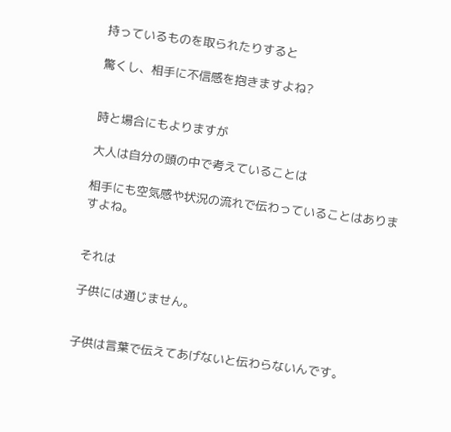持っているものを取られたりすると

驚くし、相手に不信感を抱きますよね?


時と場合にもよりますが

大人は自分の頭の中で考えていることは

相手にも空気感や状況の流れで伝わっていることはありますよね。


それは

子供には通じません。


子供は言葉で伝えてあげないと伝わらないんです。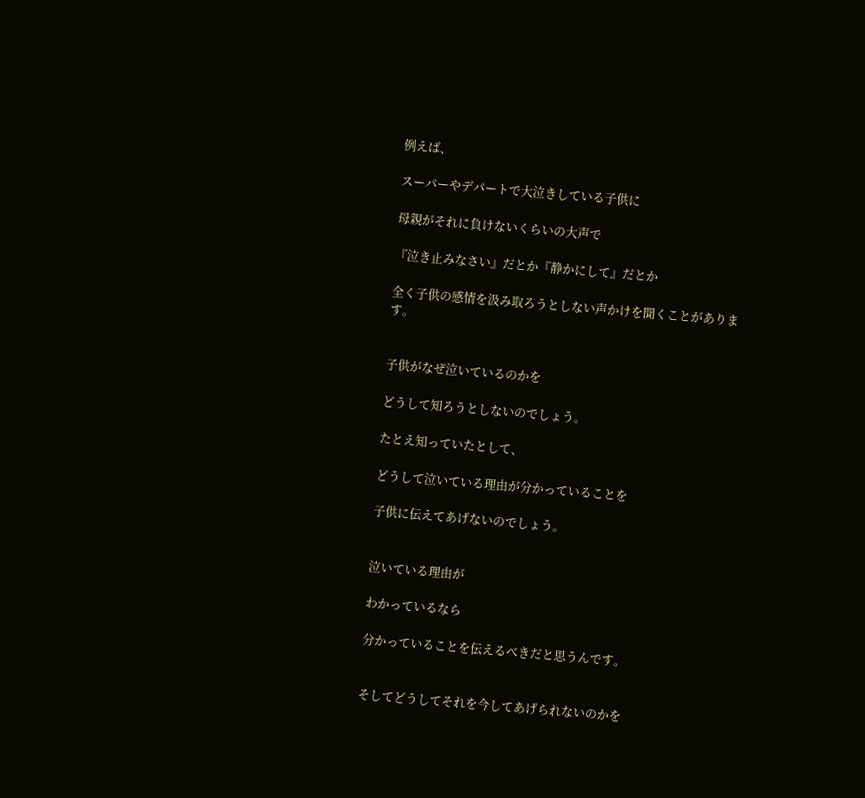例えば、

スーパーやデパートで大泣きしている子供に

母親がそれに負けないくらいの大声で

『泣き止みなさい』だとか『静かにして』だとか

全く子供の感情を汲み取ろうとしない声かけを聞くことがあります。


子供がなぜ泣いているのかを

どうして知ろうとしないのでしょう。

たとえ知っていたとして、

どうして泣いている理由が分かっていることを

子供に伝えてあげないのでしょう。


泣いている理由が

わかっているなら

分かっていることを伝えるべきだと思うんです。


そしてどうしてそれを今してあげられないのかを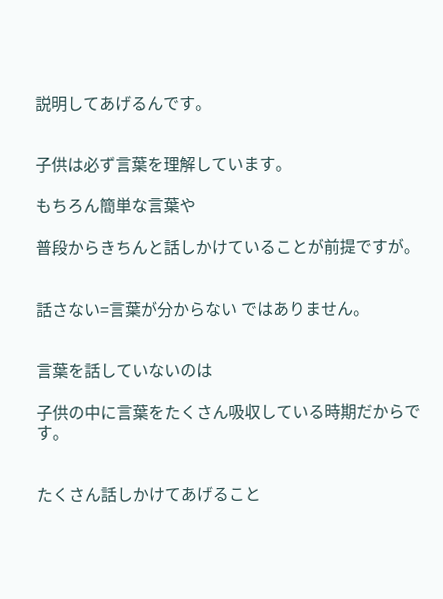説明してあげるんです。


子供は必ず言葉を理解しています。

もちろん簡単な言葉や

普段からきちんと話しかけていることが前提ですが。


話さない=言葉が分からない ではありません。


言葉を話していないのは

子供の中に言葉をたくさん吸収している時期だからです。


たくさん話しかけてあげること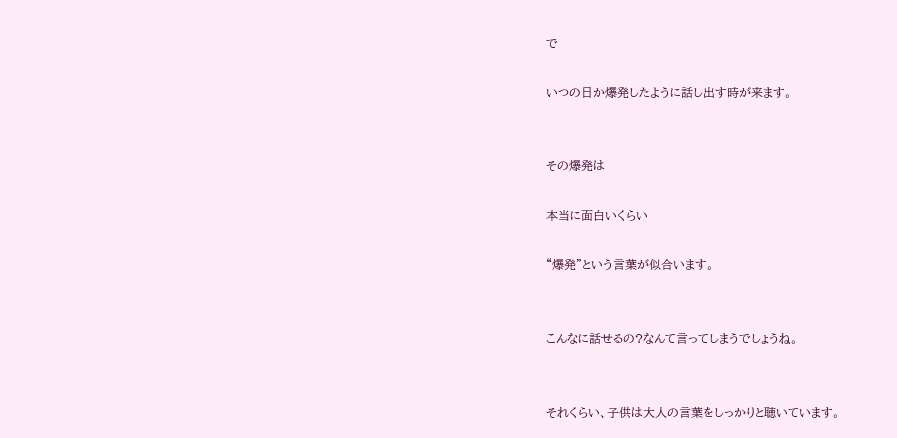で

いつの日か爆発したように話し出す時が来ます。


その爆発は

本当に面白いくらい

“爆発”という言葉が似合います。


こんなに話せるの?なんて言ってしまうでしょうね。


それくらい、子供は大人の言葉をしっかりと聴いています。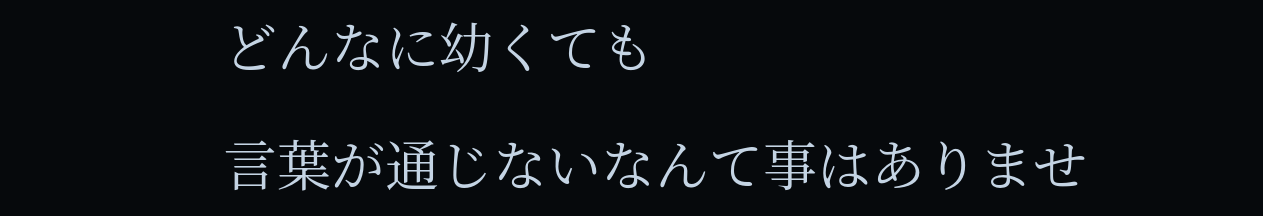どんなに幼くても

言葉が通じないなんて事はありませ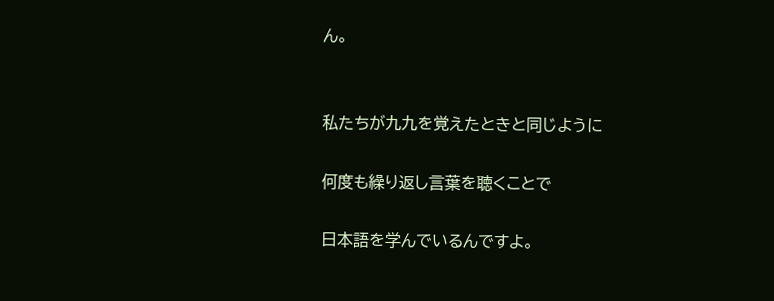ん。


私たちが九九を覚えたときと同じように

何度も繰り返し言葉を聴くことで

日本語を学んでいるんですよ。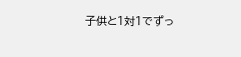子供と1対1でずっ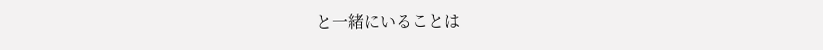と一緒にいることは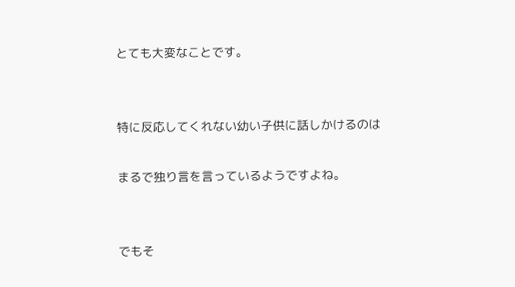とても大変なことです。


特に反応してくれない幼い子供に話しかけるのは

まるで独り言を言っているようですよね。


でもそ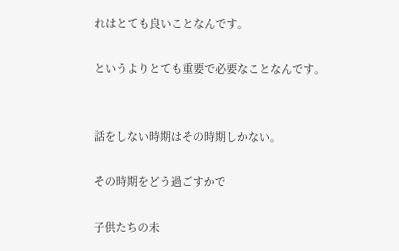れはとても良いことなんです。

というよりとても重要で必要なことなんです。


話をしない時期はその時期しかない。

その時期をどう過ごすかで

子供たちの未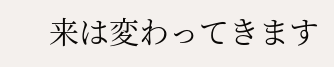来は変わってきます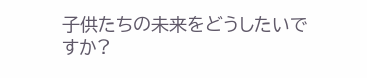子供たちの未来をどうしたいですか?